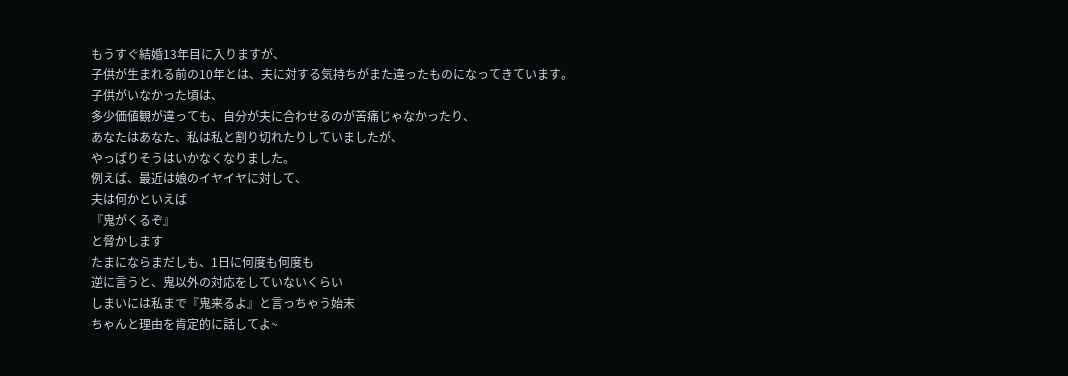もうすぐ結婚13年目に入りますが、
子供が生まれる前の10年とは、夫に対する気持ちがまた違ったものになってきています。
子供がいなかった頃は、
多少価値観が違っても、自分が夫に合わせるのが苦痛じゃなかったり、
あなたはあなた、私は私と割り切れたりしていましたが、
やっぱりそうはいかなくなりました。
例えば、最近は娘のイヤイヤに対して、
夫は何かといえば
『鬼がくるぞ』
と脅かします
たまにならまだしも、1日に何度も何度も
逆に言うと、鬼以外の対応をしていないくらい
しまいには私まで『鬼来るよ』と言っちゃう始末
ちゃんと理由を肯定的に話してよ~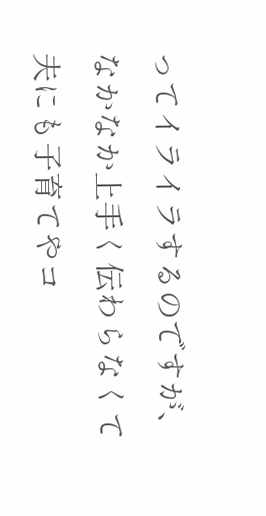ってイライラするのですが、なかなか上手く伝わらなくて
夫にも子育てやコ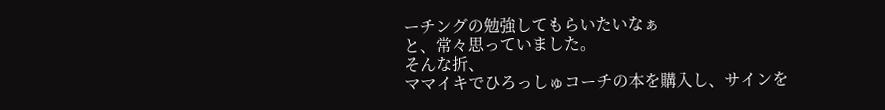ーチングの勉強してもらいたいなぁ
と、常々思っていました。
そんな折、
ママイキでひろっしゅコーチの本を購入し、サインを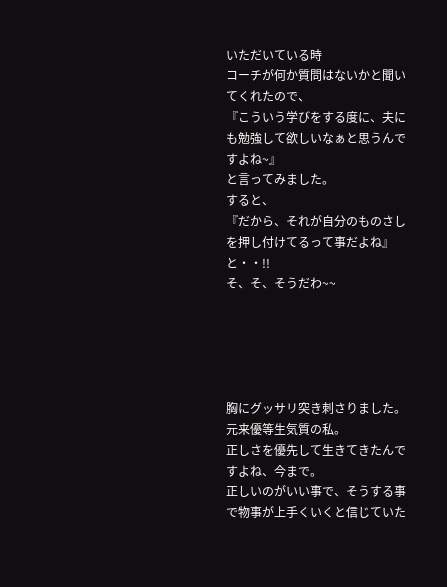いただいている時
コーチが何か質問はないかと聞いてくれたので、
『こういう学びをする度に、夫にも勉強して欲しいなぁと思うんですよね~』
と言ってみました。
すると、
『だから、それが自分のものさしを押し付けてるって事だよね』
と・・!!
そ、そ、そうだわ~~





胸にグッサリ突き刺さりました。
元来優等生気質の私。
正しさを優先して生きてきたんですよね、今まで。
正しいのがいい事で、そうする事で物事が上手くいくと信じていた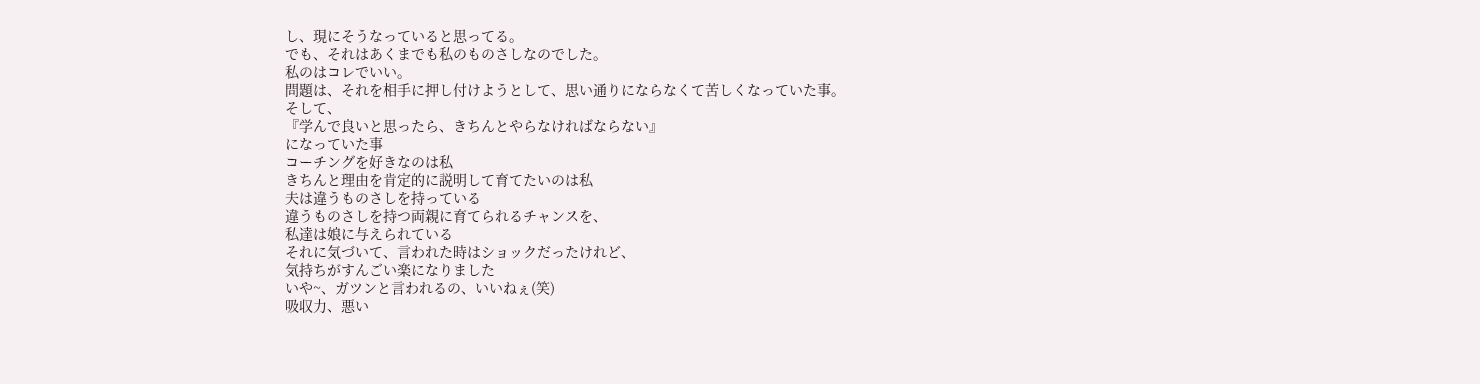し、現にそうなっていると思ってる。
でも、それはあくまでも私のものさしなのでした。
私のはコレでいい。
問題は、それを相手に押し付けようとして、思い通りにならなくて苦しくなっていた事。
そして、
『学んで良いと思ったら、きちんとやらなければならない』
になっていた事
コーチングを好きなのは私
きちんと理由を肯定的に説明して育てたいのは私
夫は違うものさしを持っている
違うものさしを持つ両親に育てられるチャンスを、
私達は娘に与えられている
それに気づいて、言われた時はショックだったけれど、
気持ちがすんごい楽になりました
いや~、ガツンと言われるの、いいねぇ(笑)
吸収力、悪い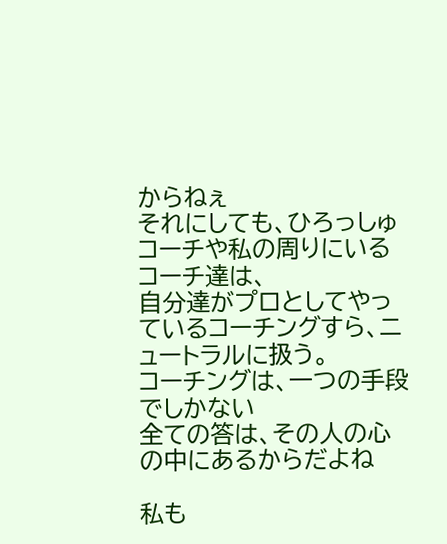からねぇ
それにしても、ひろっしゅコーチや私の周りにいるコーチ達は、
自分達がプロとしてやっているコーチングすら、ニュートラルに扱う。
コーチングは、一つの手段でしかない
全ての答は、その人の心の中にあるからだよね

私も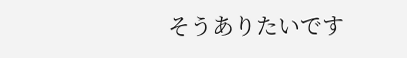そうありたいです